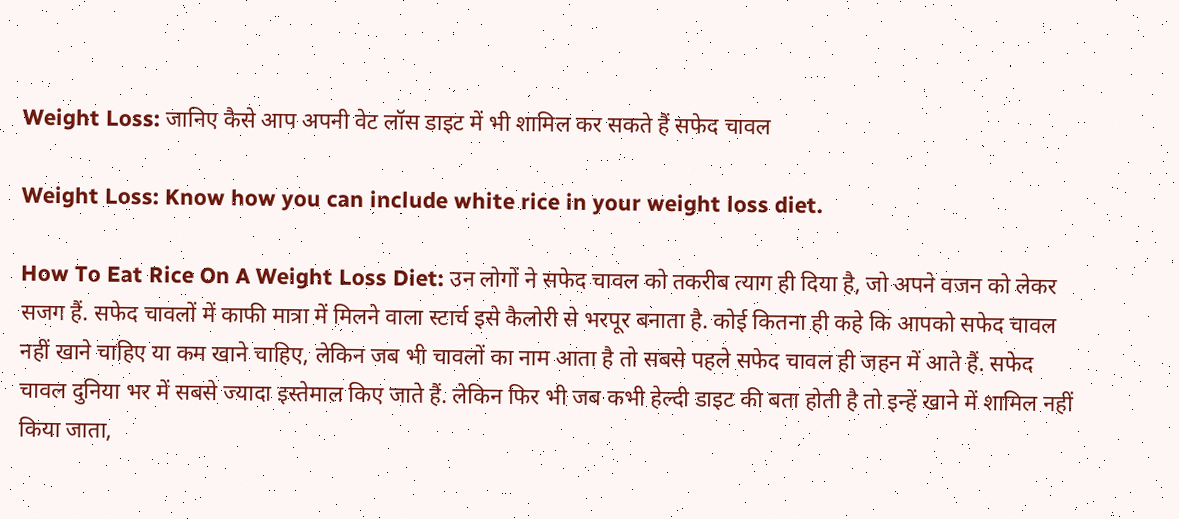Weight Loss: जानिए कैसे आप अपनी वेट लॉस डाइट में भी शामिल कर सकते हैं सफेद चावल

Weight Loss: Know how you can include white rice in your weight loss diet.

How To Eat Rice On A Weight Loss Diet: उन लोगों ने सफेद चावल को तकरीब त्याग ही दिया है, जो अपने वजन को लेकर सजग हैं. सफेद चावलों में काफी मात्रा में मिलने वाला स्टार्च इसे कैलोरी से भरपूर बनाता है. कोई कितना ही कहे कि आपको सफेद चावल नहीं खाने चाहिए या कम खाने चाहिए, लेकिन जब भी चावलों का नाम आता है तो सबसे पहले सफेद चावल ही जहन में आते हैं. सफेद चावल दुनिया भर में सबसे ज्यादा इस्तेमाल किए जाते हैं. लेकिन फिर भी जब कभी हेल्दी डाइट की बता होती है तो इन्हें खाने में शामिल नहीं किया जाता,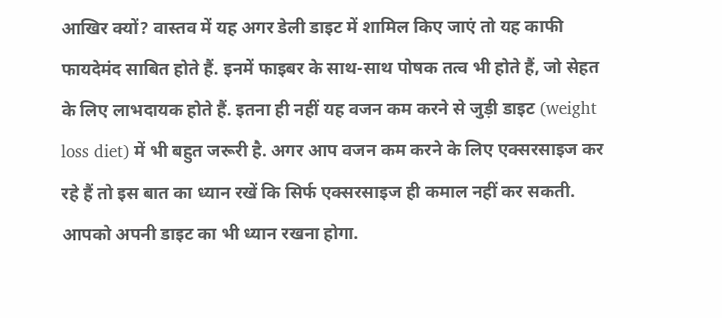आखिर क्यों? वास्तव में यह अगर डेली डाइट में शामिल किए जाएं तो यह काफी फायदेमंद साबित होते हैं. इनमें फाइबर के साथ-साथ पोषक तत्व भी होते हैं, जो सेहत के लिए लाभदायक होते हैं. इतना ही नहीं यह वजन कम करने से जुड़ी डाइट (weight loss diet) में भी बहुत जरूरी है. अगर आप वजन कम करने के लिए एक्सरसाइज कर रहे हैं तो इस बात का ध्यान रखें कि सिर्फ एक्सरसाइज ही कमाल नहीं कर सकती. आपको अपनी डाइट का भी ध्यान रखना होगा.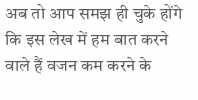अब तो आप समझ ही चुके होंगे कि इस लेख में हम बात करने वाले हैं वजन कम करने के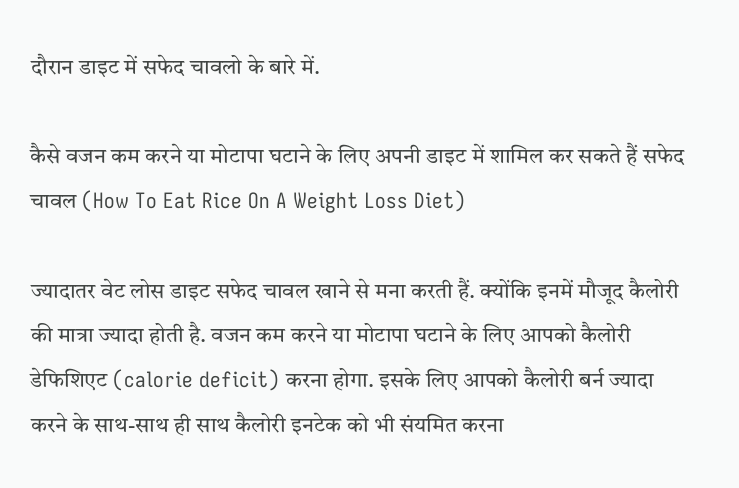दौरान डाइट में सफेद चावलो के बारे में.

कैसे वजन कम करने या मोटापा घटाने के लिए अपनी डाइट में शामिल कर सकते हैं सफेद चावल (How To Eat Rice On A Weight Loss Diet)

ज्यादातर वेट लोस डाइट सफेद चावल खाने से मना करती हैं. क्योंकि इनमें मौजूद कैलोरी की मात्रा ज्यादा होती है. वजन कम करने या मोटापा घटाने के लिए आपको कैलोरी डेफिशिएट (calorie deficit) करना होगा. इसके लिए आपको कैलोरी बर्न ज्यादा करने के साथ-साथ ही साथ कैलोरी इनटेक को भी संयमित करना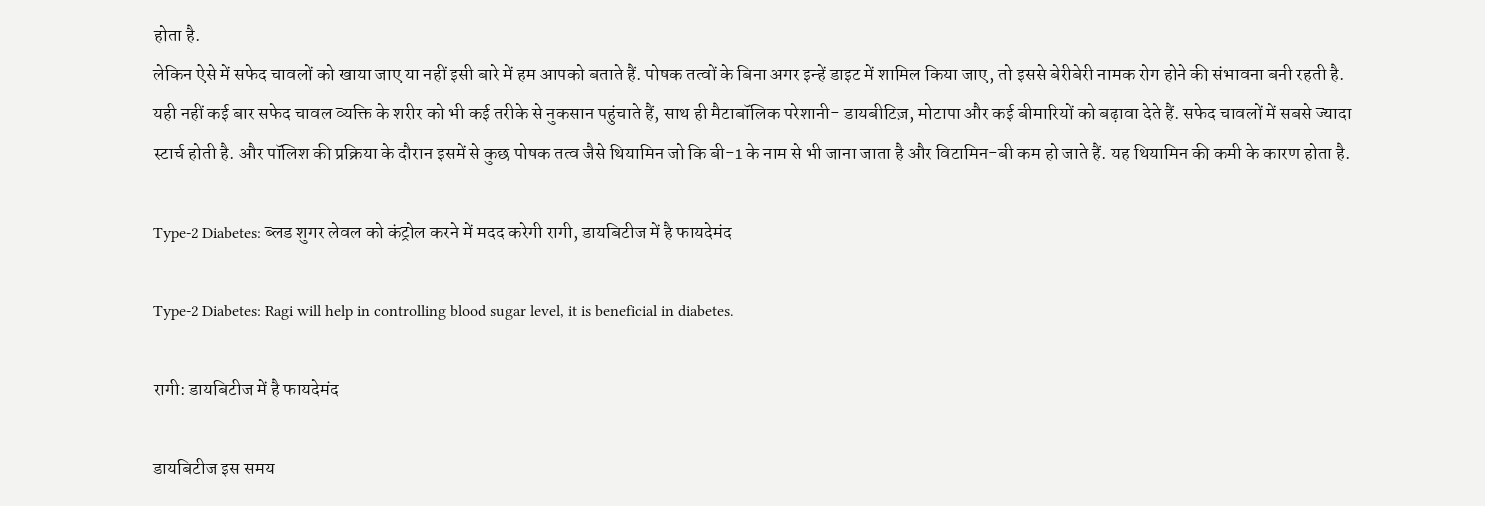होता है.
लेकिन ऐसे में सफेद चावलों को खाया जाए या नहीं इसी बारे में हम आपको बताते हैं. पोषक तत्वों के बिना अगर इन्हें डाइट में शामिल किया जाए, तो इससे बेरीबेरी नामक रोग होने की संभावना बनी रहती है. यही नहीं कई बार सफेद चावल व्यक्ति के शरीर को भी कई तरीके से नुकसान पहुंचाते हैं, साथ ही मैटाबॉलिक परेशानी- डायबीटिज़, मोटापा और कई बीमारियों को बढ़ावा देते हैं. सफेद चावलों में सबसे ज्यादा स्टार्च होती है. और पॉलिश की प्रक्रिया के दौरान इसमें से कुछ पोषक तत्व जैसे थियामिन जो कि बी-1 के नाम से भी जाना जाता है और विटामिन-बी कम हो जाते हैं. यह थियामिन की कमी के कारण होता है.

Type-2 Diabetes: ब्लड शुगर लेवल को कंट्रोल करने में मदद करेगी रागी, डायबिटीज में है फायदेमंद

Type-2 Diabetes: Ragi will help in controlling blood sugar level, it is beneficial in diabetes.

रागी: डायबिटीज में है फायदेमंद

डायबिटीज इस समय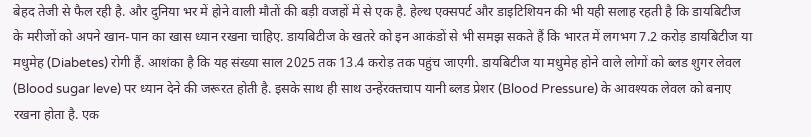बेहद तेजी से फैल रही है. और दुनिया भर में होने वाली मौतों की बड़ी वजहों में से एक है. हेल्थ एक्सपर्ट और डाइटिशियन की भी यही सलाह रहती है कि डायबिटीज के मरीजों को अपने खान-पान का खास ध्यान रखना चाहिए. डायबिटीज के खतरे को इन आकंडों से भी समझ सकते हैं कि भारत में लगभग 7.2 करोड़ डायबिटीज या मधुमेह (Diabetes) रोगी हैं. आशंका है कि यह संख्या साल 2025 तक 13.4 करोड़ तक पहुंच जाएगी. डायबिटीज या मधुमेह होने वाले लोगों को ब्लड शुगर लेवल (Blood sugar leve) पर ध्यान देने की जरूरत होती है. इसके साथ ही साथ उन्हेंरक्तचाप यानी ब्लड प्रेशर (Blood Pressure) के आवश्यक लेवल को बनाए रखना होता है. एक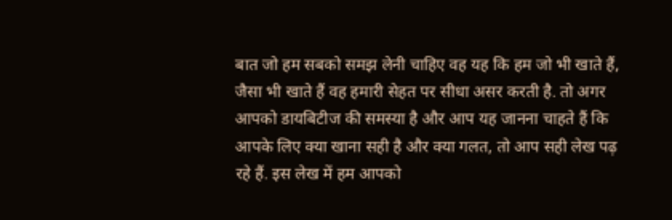बात जो हम सबको समझ लेनी चाहिए वह यह कि हम जो भी खाते हैं, जैसा भी खाते हैं वह हमारी सेहत पर सीधा असर करती है. तो अगर आपको डायबिटीज की समस्या है और आप यह जानना चाहते हैं कि आपके लिए क्या खाना सही है और क्या गलत, तो आप सही लेख पढ़ रहे हैं. इस लेख में हम आपको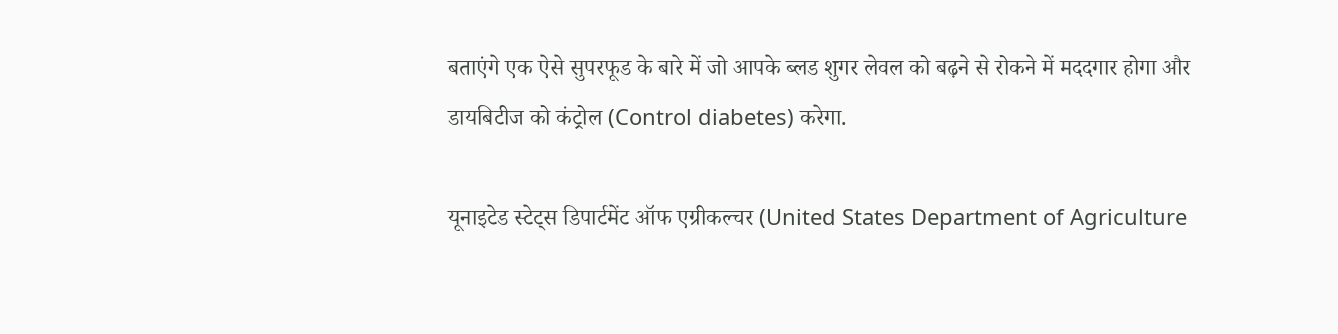बताएंगे एक ऐसे सुपरफूड के बारे में जो आपके ब्लड शुगर लेवल को बढ़ने से रोकने में मददगार होगा और डायबिटीज को कंट्रोल (Control diabetes) करेगा.

यूनाइटेड स्टेट्स डिपार्टमेंट ऑफ एग्रीकल्चर (United States Department of Agriculture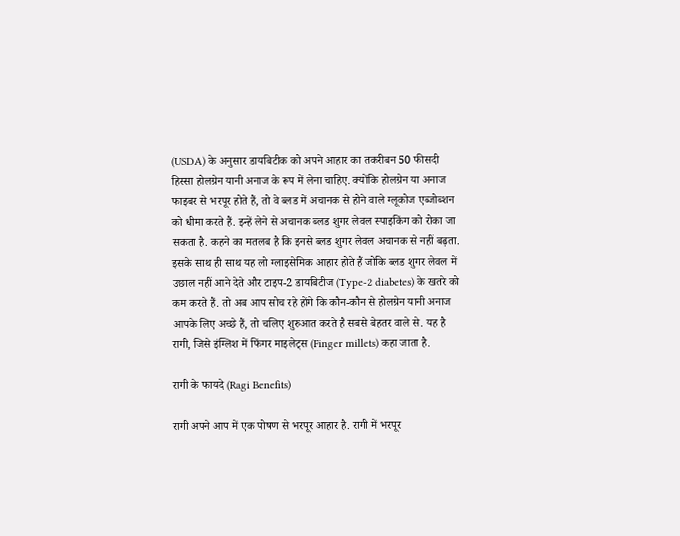(USDA) के अनुसार डायबिटीक को अपने आहार का तकरीबन 50 फीसदी हिस्सा होलग्रेन यानी अनाज के रूप में लेना चाहिए. क्योंकि होलग्रेन या अनाज फाइबर से भरपूर होते हैं, तो वे ब्लड में अचानक से होने वाले ग्लूकोज एब्जोब्शन को धीमा करते हैं. इन्हें लेने से अचानक ब्लड शुगर लेवल स्पाइकिंग को रोका जा सकता है. कहने का मतलब है कि इनसे ब्लड शुगर लेवल अचानक से नहीं बढ़ता. इसके साथ ही साथ यह लो ग्लाइसेमिक आहार होते हैं जोकि ब्लड शुगर लेवल में उछाल नहीं आने देते और टाइप-2 डायबिटीज (Type-2 diabetes) के खतरे को कम करते हैं. तो अब आप सोच रहे होंगे कि कौन-कौन से होलग्रेन यानी अनाज आपके लिए अच्छे हैं, तो चलिए शुरुआत करते है सबसे बेहतर वाले से. यह है रागी, जिसे इंग्लिश में फिंगर माइलेट्स (Finger millets) कहा जाता है.

रागी के फायदे (Ragi Benefits)

रागी अपने आप में एक पोषण से भरपूर आहार है. रागी में भरपूर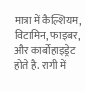मात्रा में कैल्शियम, विटामिन, फाइबर, और कार्बोहाइड्रेट होते है. रागी में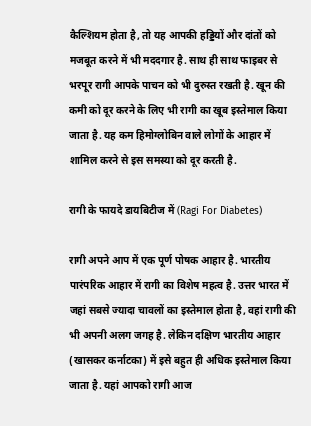कैल्शियम होता है, तो यह आपकी हड्डियों और दांतों को मजबूत करने में भी मददगार है. साथ ही साथ फाइबर से भरपूर रागी आपके पाचन को भी दुरुस्त रखती है. खून की कमी को दूर करने के लिए भी रागी का खूब इस्तेमाल किया जाता है. यह कम हिमोग्लोबिन वाले लोगों के आहार में शामिल करने से इस समस्या को दूर करती है.

रागी के फायदे डायबिटीज में (Ragi For Diabetes)

रागी अपने आप में एक पूर्ण पोषक आहार है. भारतीय पारंपरिक आहार में रागी का विशेष महत्व है. उत्तर भारत में जहां सबसे ज्यादा चावलों का इस्तेमाल होता है, वहां रागी की भी अपनी अलग जगह है. लेकिन दक्षिण भारतीय आहार (खासकर कर्नाटका) में इसे बहुत ही अधिक इस्तेमाल किया जाता है. यहां आपको रागी आज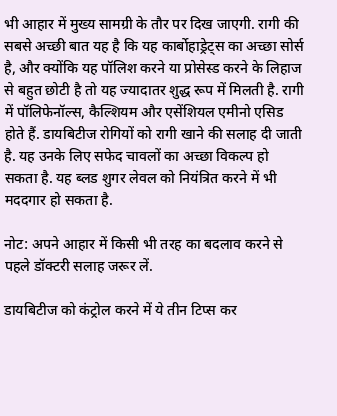भी आहार में मुख्य सामग्री के तौर पर दिख जाएगी. रागी की सबसे अच्छी बात यह है कि यह कार्बोहाड्रेट्स का अच्छा सोर्स है, और क्योंकि यह पॉलिश करने या प्रोसेस्ड करने के लिहाज से बहुत छोटी है तो यह ज्यादातर शुद्ध रूप में मिलती है. रागी में पॉलिफेनॉल्स, कैल्शियम और एसेंशियल एमीनो एसिड होते हैं. डायबिटीज रोगियों को रागी खाने की सलाह दी जाती है. यह उनके लिए सफेद चावलों का अच्छा विकल्प हो सकता है. यह ब्लड शुगर लेवल को नियंत्रित करने में भी मददगार हो सकता है.

नोट: अपने आहार में किसी भी तरह का बदलाव करने से पहले डॉक्टरी सलाह जरूर लें.

डायबिटीज को कंट्रोल करने में ये तीन टिप्‍स कर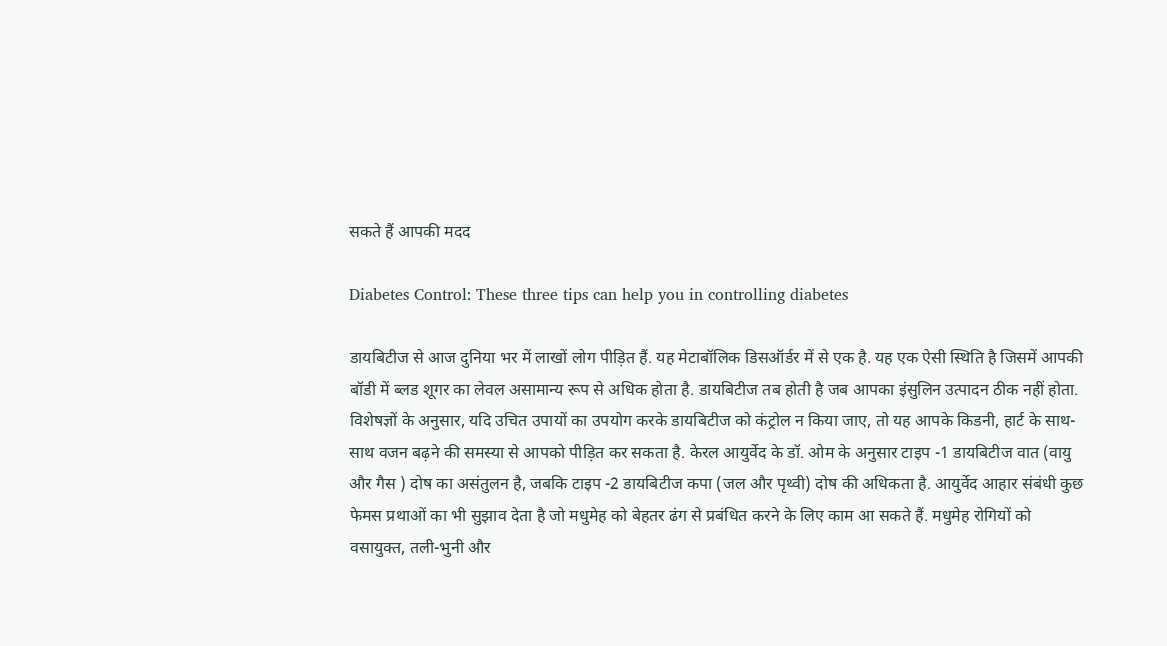सकते हैं आपकी मदद

Diabetes Control: These three tips can help you in controlling diabetes

डायबिटीज से आज दुनिया भर में लाखों लोग पीड़ित हैं. यह मेटाबॉलिक डिसऑर्डर में से एक है. यह एक ऐसी स्थिति है जिसमें आपकी बॉडी में ब्‍लड शूगर का लेवल असामान्य रूप से अधिक होता है. डायबिटीज तब होती है जब आपका इंसुलिन उत्पादन ठीक नहीं होता. विशेषज्ञों के अनुसार, यदि उचित उपायों का उपयोग करके डायबिटीज को कंट्रोल न किया जाए, तो यह आपके किडनी, हार्ट के साथ-साथ वजन बढ़ने की समस्‍या से आपको पीड़ित कर सकता है. केरल आयुर्वेद के डॉ. ओम के अनुसार टाइप -1 डायबिटीज वात (वायु और गैस ) दोष का असंतुलन है, जबकि टाइप -2 डायबिटीज कपा (जल और पृथ्वी) दोष की अधिकता है. आयुर्वेद आहार संबंधी कुछ फेमस प्रथाओं का भी सुझाव देता है जो मधुमेह को बेहतर ढंग से प्रबंधित करने के लिए काम आ सकते हैं. मधुमेह रोगियों को वसायुक्त, तली-भुनी और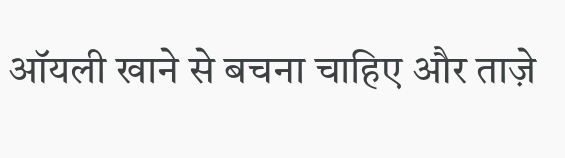ऑयली खाने से बचना चाहिए और ताज़े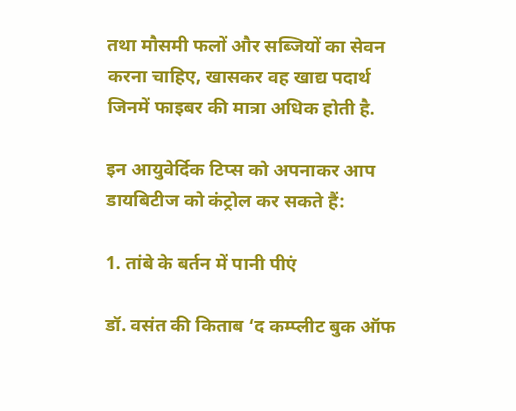त‍था मौसमी फलों और सब्जियों का सेवन करना चाहिए, खासकर वह खाद्य पदार्थ जिनमें फाइबर की मात्रा अधिक होती है.

इन आयुवेर्दिक टिप्‍स को अपनाकर आप डायबिटीज को कंट्रोल कर सकते हैं:

1. तांबे के बर्तन में पानी पीएं

डॉ. वसंत की किताब ‘द कम्प्लीट बुक ऑफ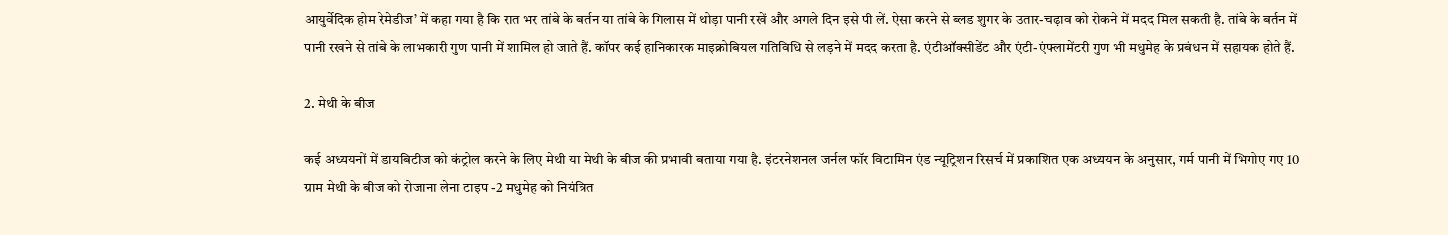आयुर्वेदिक होम रेमेडीज’ में कहा गया है कि रात भर तांबे के बर्तन या तांबे के गिलास में थोड़ा पानी रखें और अगले दिन इसे पी लें. ऐसा करने से ब्लड शुगर के उतार-चढ़ाव को रोकने में मदद मिल सकती है. तांबे के बर्तन में पानी रखने से तांबे के लाभकारी गुण पानी में शामिल हो जाते हैं. कॉपर कई हानिकारक माइक्रोबियल गतिविधि से लड़ने में मदद करता है. एंटीऑक्सीडेंट और एंटी-एंफ्लामेंटरी गुण भी मधुमेह के प्रबंधन में सहायक होते हैं.

2. मेथी के बीज

कई अध्ययनों में डायबिटीज को कंट्रोल करने के लिए मेथी या मेथी के बीज की प्रभावी बताया गया है. इंटरनेशनल जर्नल फॉर विटामिन एंड न्यूट्रिशन रिसर्च में प्रकाशित एक अध्ययन के अनुसार, गर्म पानी में भिगोए गए 10 ग्राम मेथी के बीज को रोजाना लेना टाइप -2 मधुमेह को नियंत्रित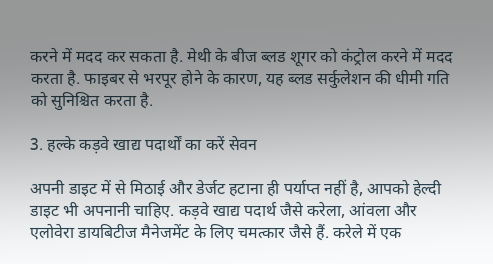करने में मदद कर सकता है. मेथी के बीज ब्‍लड शूगर को कंट्रोल करने में मदद करता है. फाइबर से भरपूर होने के कारण, यह ब्‍लड सर्कुलेशन की धीमी गति को सुनिश्चित करता है.

3. हल्‍के कड़वे खाद्य पदार्थों का करें सेवन

अपनी डाइट में से मिठाई और डेर्जट हटाना ही पर्याप्त नहीं है, आपको हेल्‍दी डाइट भी अपनानी चाहिए. कड़वे खाद्य पदार्थ जैसे करेला, आंवला और एलोवेरा डायबिटीज मैनेजमेंट के लिए चमत्कार जैसे हैं. करेले में एक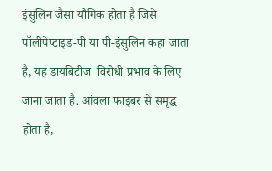इंसुलिन जैसा यौगिक होता है जिसे पॉलीपेप्टाइड-पी या पी-इंसुलिन कहा जाता है, यह डायबिटीज  विरोधी प्रभाव के लिए जाना जाता है. आंवला फाइबर से समृद्ध होता है,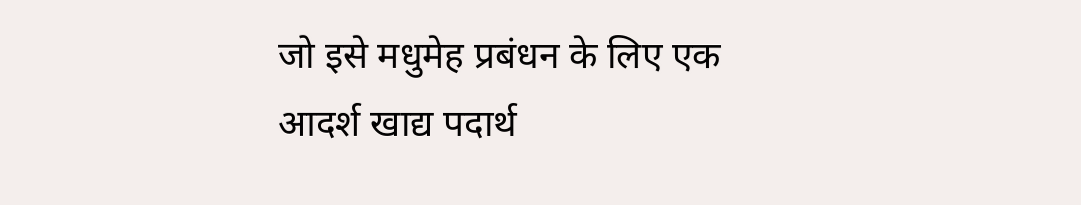जो इसे मधुमेह प्रबंधन के लिए एक आदर्श खाद्य पदार्थ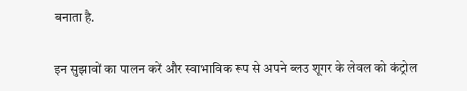बनाता है.

इन सुझावों का पालन करें और स्वाभाविक रूप से अपने ब्‍लउ शूगर के लेवल को कंट्रोल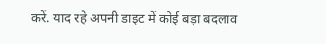करें. याद रहे अपनी डाइट में कोई बड़ा बदलाव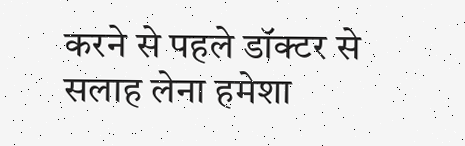करने से पहले डॉक्टर से सलाह लेना हमेशा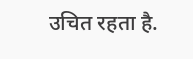उचित रहता है.